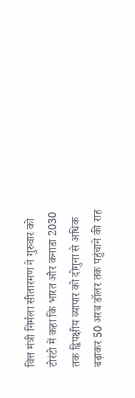वित्त मंत्री निर्मला सीतारमण ने गुरुवार को टोरंटो में कहा कि भारत और कनाडा 2030 तक द्विपक्षीय व्यापार को दोगुना से अधिक बढ़ाकर 50 अरब डॉलर तक पहुंचाने की राह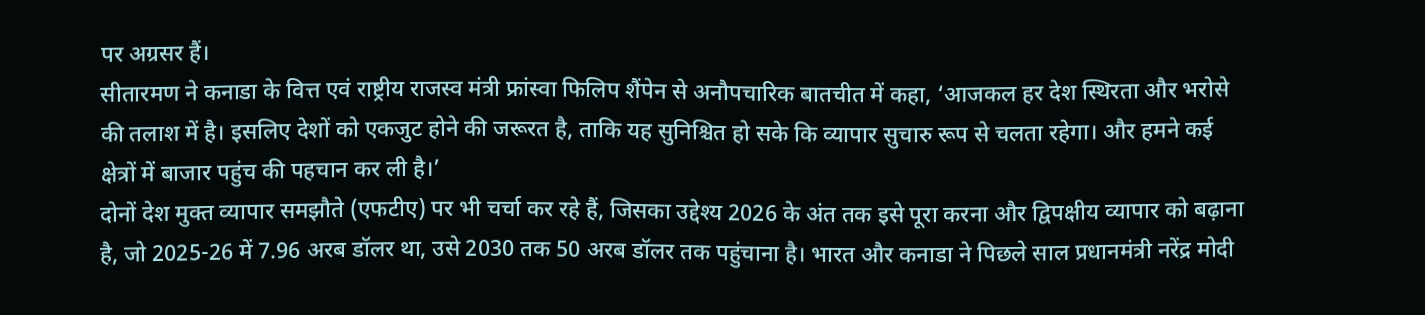पर अग्रसर हैं।
सीतारमण ने कनाडा के वित्त एवं राष्ट्रीय राजस्व मंत्री फ्रांस्वा फिलिप शैंपेन से अनौपचारिक बातचीत में कहा, ‘आजकल हर देश स्थिरता और भरोसे की तलाश में है। इसलिए देशों को एकजुट होने की जरूरत है, ताकि यह सुनिश्चित हो सके कि व्यापार सुचारु रूप से चलता रहेगा। और हमने कई क्षेत्रों में बाजार पहुंच की पहचान कर ली है।’
दोनों देश मुक्त व्यापार समझौते (एफटीए) पर भी चर्चा कर रहे हैं, जिसका उद्देश्य 2026 के अंत तक इसे पूरा करना और द्विपक्षीय व्यापार को बढ़ाना है, जो 2025-26 में 7.96 अरब डॉलर था, उसे 2030 तक 50 अरब डॉलर तक पहुंचाना है। भारत और कनाडा ने पिछले साल प्रधानमंत्री नरेंद्र मोदी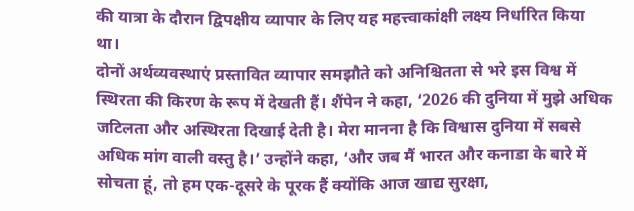की यात्रा के दौरान द्विपक्षीय व्यापार के लिए यह महत्त्वाकांक्षी लक्ष्य निर्धारित किया था।
दोनों अर्थव्यवस्थाएं प्रस्तावित व्यापार समझौते को अनिश्चितता से भरे इस विश्व में स्थिरता की किरण के रूप में देखती हैं। शैंपेन ने कहा, ‘2026 की दुनिया में मुझे अधिक जटिलता और अस्थिरता दिखाई देती है। मेरा मानना है कि विश्वास दुनिया में सबसे अधिक मांग वाली वस्तु है।’ उन्होंने कहा, ‘और जब मैं भारत और कनाडा के बारे में सोचता हूं, तो हम एक-दूसरे के पूरक हैं क्योंकि आज खाद्य सुरक्षा,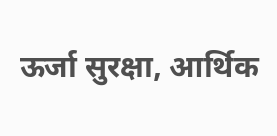ऊर्जा सुरक्षा, आर्थिक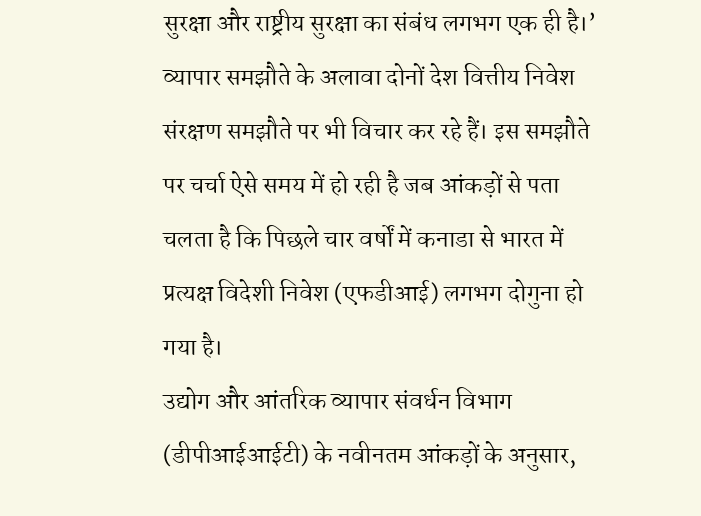सुरक्षा और राष्ट्रीय सुरक्षा का संबंध लगभग एक ही है।’
व्यापार समझौते के अलावा दोनों देश वित्तीय निवेश संरक्षण समझौते पर भी विचार कर रहे हैं। इस समझौते पर चर्चा ऐसे समय में हो रही है जब आंकड़ों से पता चलता है कि पिछले चार वर्षों में कनाडा से भारत में प्रत्यक्ष विदेशी निवेश (एफडीआई) लगभग दोगुना हो गया है।
उद्योग और आंतरिक व्यापार संवर्धन विभाग (डीपीआईआईटी) के नवीनतम आंकड़ों के अनुसार,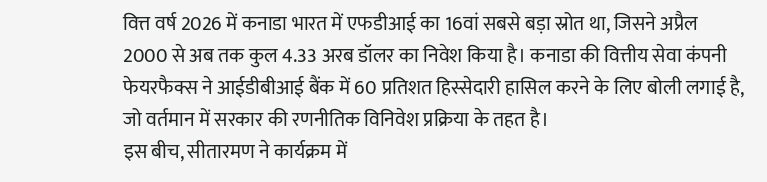वित्त वर्ष 2026 में कनाडा भारत में एफडीआई का 16वां सबसे बड़ा स्रोत था, जिसने अप्रैल 2000 से अब तक कुल 4.33 अरब डॉलर का निवेश किया है। कनाडा की वित्तीय सेवा कंपनी फेयरफैक्स ने आईडीबीआई बैंक में 60 प्रतिशत हिस्सेदारी हासिल करने के लिए बोली लगाई है, जो वर्तमान में सरकार की रणनीतिक विनिवेश प्रक्रिया के तहत है।
इस बीच, सीतारमण ने कार्यक्रम में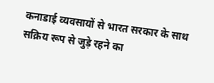कनाडाई व्यवसायों से भारत सरकार के साथ सक्रिय रूप से जुड़े रहने का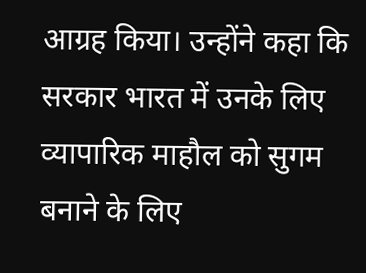आग्रह किया। उन्होंने कहा कि सरकार भारत में उनके लिए व्यापारिक माहौल को सुगम बनाने के लिए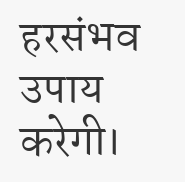हरसंभव उपाय करेगी।